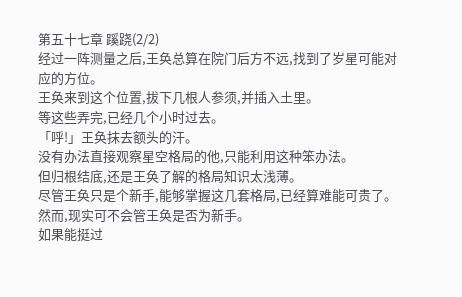第五十七章 蹊跷(2/2)
经过一阵测量之后,王奂总算在院门后方不远,找到了岁星可能对应的方位。
王奂来到这个位置,拔下几根人参须,并插入土里。
等这些弄完,已经几个小时过去。
「呼!」王奂抹去额头的汗。
没有办法直接观察星空格局的他,只能利用这种笨办法。
但归根结底,还是王奂了解的格局知识太浅薄。
尽管王奂只是个新手,能够掌握这几套格局,已经算难能可贵了。
然而,现实可不会管王奂是否为新手。
如果能挺过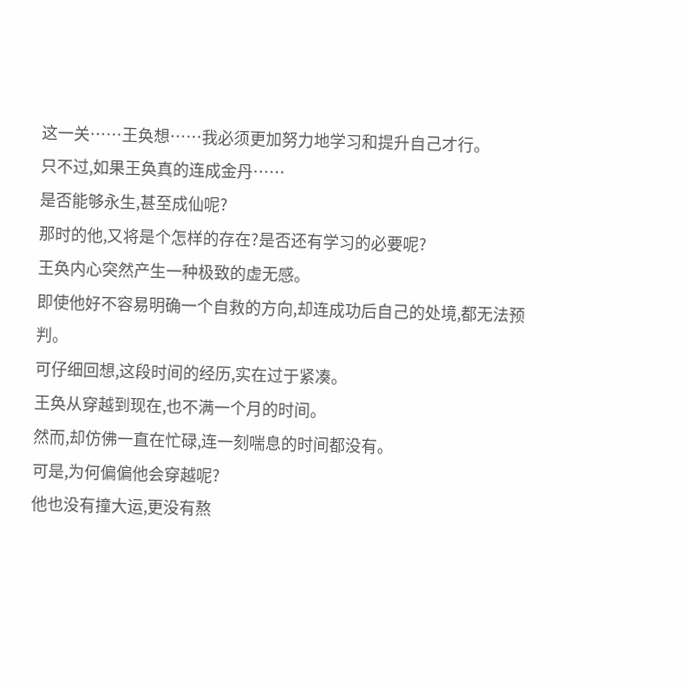这一关……王奂想……我必须更加努力地学习和提升自己才行。
只不过,如果王奂真的连成金丹……
是否能够永生,甚至成仙呢?
那时的他,又将是个怎样的存在?是否还有学习的必要呢?
王奂内心突然产生一种极致的虚无感。
即使他好不容易明确一个自救的方向,却连成功后自己的处境,都无法预判。
可仔细回想,这段时间的经历,实在过于紧凑。
王奂从穿越到现在,也不满一个月的时间。
然而,却仿佛一直在忙碌,连一刻喘息的时间都没有。
可是,为何偏偏他会穿越呢?
他也没有撞大运,更没有熬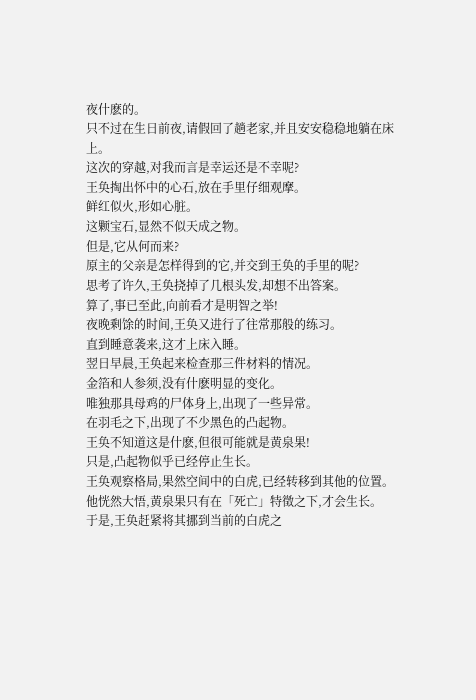夜什麽的。
只不过在生日前夜,请假回了趟老家,并且安安稳稳地躺在床上。
这次的穿越,对我而言是幸运还是不幸呢?
王奂掏出怀中的心石,放在手里仔细观摩。
鲜红似火,形如心脏。
这颗宝石,显然不似天成之物。
但是,它从何而来?
原主的父亲是怎样得到的它,并交到王奂的手里的呢?
思考了许久,王奂挠掉了几根头发,却想不出答案。
算了,事已至此,向前看才是明智之举!
夜晚剩馀的时间,王奂又进行了往常那般的练习。
直到睡意袭来,这才上床入睡。
翌日早晨,王奂起来检查那三件材料的情况。
金箔和人参须,没有什麽明显的变化。
唯独那具母鸡的尸体身上,出现了一些异常。
在羽毛之下,出现了不少黑色的凸起物。
王奂不知道这是什麽,但很可能就是黄泉果!
只是,凸起物似乎已经停止生长。
王奂观察格局,果然空间中的白虎,已经转移到其他的位置。
他恍然大悟,黄泉果只有在「死亡」特徵之下,才会生长。
于是,王奂赶紧将其挪到当前的白虎之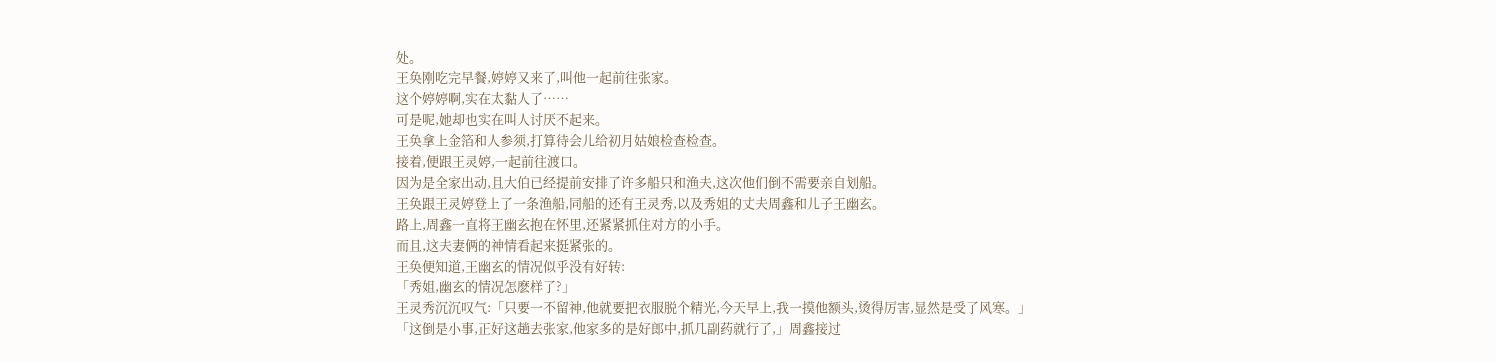处。
王奂刚吃完早餐,婷婷又来了,叫他一起前往张家。
这个婷婷啊,实在太黏人了……
可是呢,她却也实在叫人讨厌不起来。
王奂拿上金箔和人参须,打算待会儿给初月姑娘检查检查。
接着,便跟王灵婷,一起前往渡口。
因为是全家出动,且大伯已经提前安排了许多船只和渔夫,这次他们倒不需要亲自划船。
王奂跟王灵婷登上了一条渔船,同船的还有王灵秀,以及秀姐的丈夫周鑫和儿子王幽玄。
路上,周鑫一直将王幽玄抱在怀里,还紧紧抓住对方的小手。
而且,这夫妻俩的神情看起来挺紧张的。
王奂便知道,王幽玄的情况似乎没有好转:
「秀姐,幽玄的情况怎麽样了?」
王灵秀沉沉叹气:「只要一不留神,他就要把衣服脱个精光,今天早上,我一摸他额头,烫得厉害,显然是受了风寒。」
「这倒是小事,正好这趟去张家,他家多的是好郎中,抓几副药就行了,」周鑫接过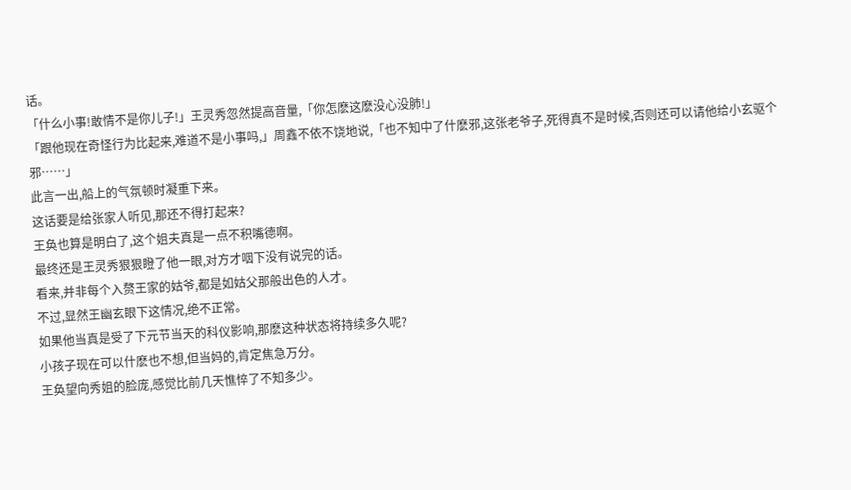话。
「什么小事!敢情不是你儿子!」王灵秀忽然提高音量,「你怎麽这麽没心没肺!」
「跟他现在奇怪行为比起来,难道不是小事吗,」周鑫不依不饶地说,「也不知中了什麽邪,这张老爷子,死得真不是时候,否则还可以请他给小玄驱个邪……」
此言一出,船上的气氛顿时凝重下来。
这话要是给张家人听见,那还不得打起来?
王奂也算是明白了,这个姐夫真是一点不积嘴德啊。
最终还是王灵秀狠狠瞪了他一眼,对方才咽下没有说完的话。
看来,并非每个入赘王家的姑爷,都是如姑父那般出色的人才。
不过,显然王幽玄眼下这情况,绝不正常。
如果他当真是受了下元节当天的科仪影响,那麽这种状态将持续多久呢?
小孩子现在可以什麽也不想,但当妈的,肯定焦急万分。
王奂望向秀姐的脸庞,感觉比前几天憔悴了不知多少。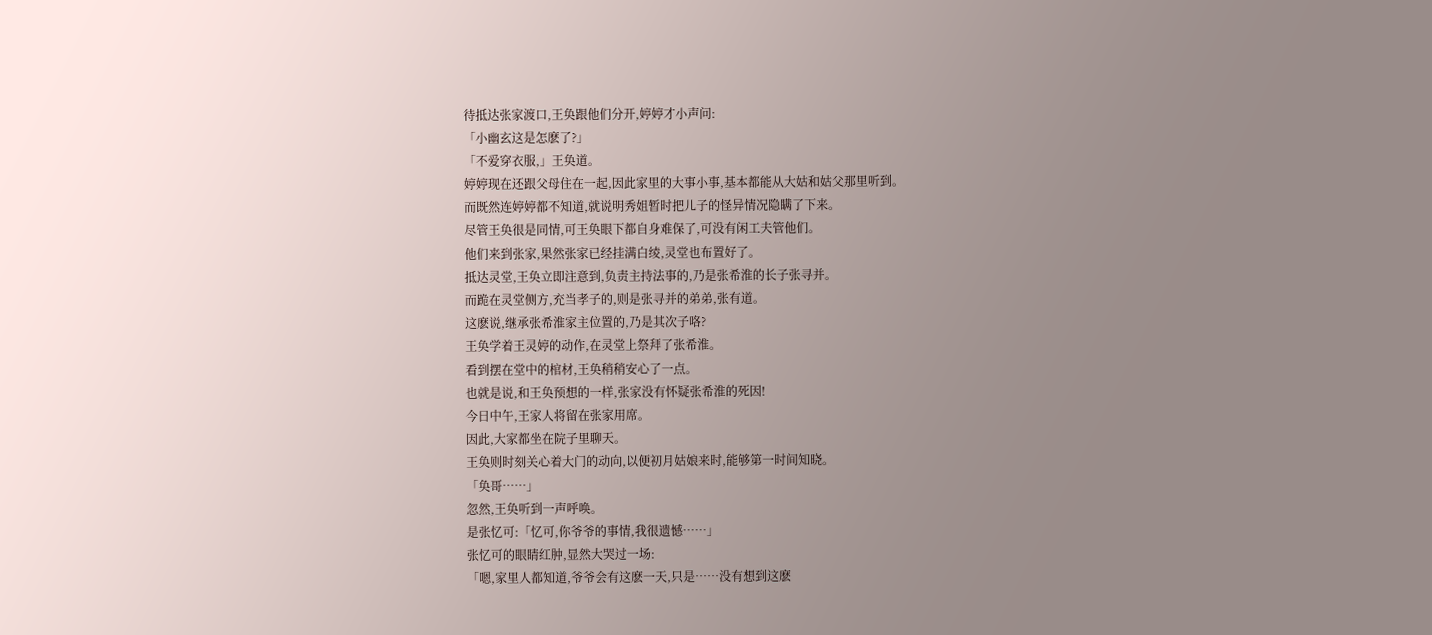待抵达张家渡口,王奂跟他们分开,婷婷才小声问:
「小幽玄这是怎麽了?」
「不爱穿衣服,」王奂道。
婷婷现在还跟父母住在一起,因此家里的大事小事,基本都能从大姑和姑父那里听到。
而既然连婷婷都不知道,就说明秀姐暂时把儿子的怪异情况隐瞒了下来。
尽管王奂很是同情,可王奂眼下都自身难保了,可没有闲工夫管他们。
他们来到张家,果然张家已经挂满白绫,灵堂也布置好了。
抵达灵堂,王奂立即注意到,负责主持法事的,乃是张希淮的长子张寻并。
而跪在灵堂侧方,充当孝子的,则是张寻并的弟弟,张有道。
这麽说,继承张希淮家主位置的,乃是其次子咯?
王奂学着王灵婷的动作,在灵堂上祭拜了张希淮。
看到摆在堂中的棺材,王奂稍稍安心了一点。
也就是说,和王奂预想的一样,张家没有怀疑张希淮的死因!
今日中午,王家人将留在张家用席。
因此,大家都坐在院子里聊天。
王奂则时刻关心着大门的动向,以便初月姑娘来时,能够第一时间知晓。
「奂哥……」
忽然,王奂听到一声呼唤。
是张忆可:「忆可,你爷爷的事情,我很遗憾……」
张忆可的眼睛红肿,显然大哭过一场:
「嗯,家里人都知道,爷爷会有这麽一天,只是……没有想到这麽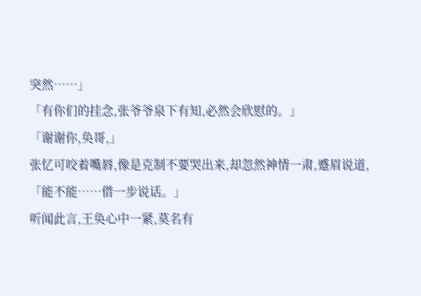突然……」
「有你们的挂念,张爷爷泉下有知,必然会欣慰的。」
「谢谢你,奂哥,」
张忆可咬着嘴唇,像是克制不要哭出来,却忽然神情一肃,蹙眉说道,
「能不能……借一步说话。」
听闻此言,王奂心中一紧,莫名有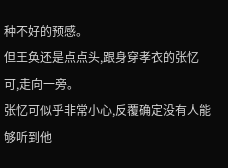种不好的预感。
但王奂还是点点头,跟身穿孝衣的张忆可,走向一旁。
张忆可似乎非常小心,反覆确定没有人能够听到他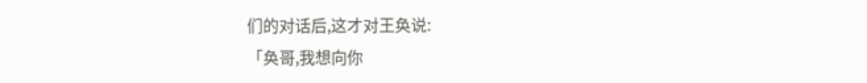们的对话后,这才对王奂说:
「奂哥,我想向你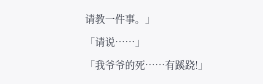请教一件事。」
「请说……」
「我爷爷的死……有蹊跷!」